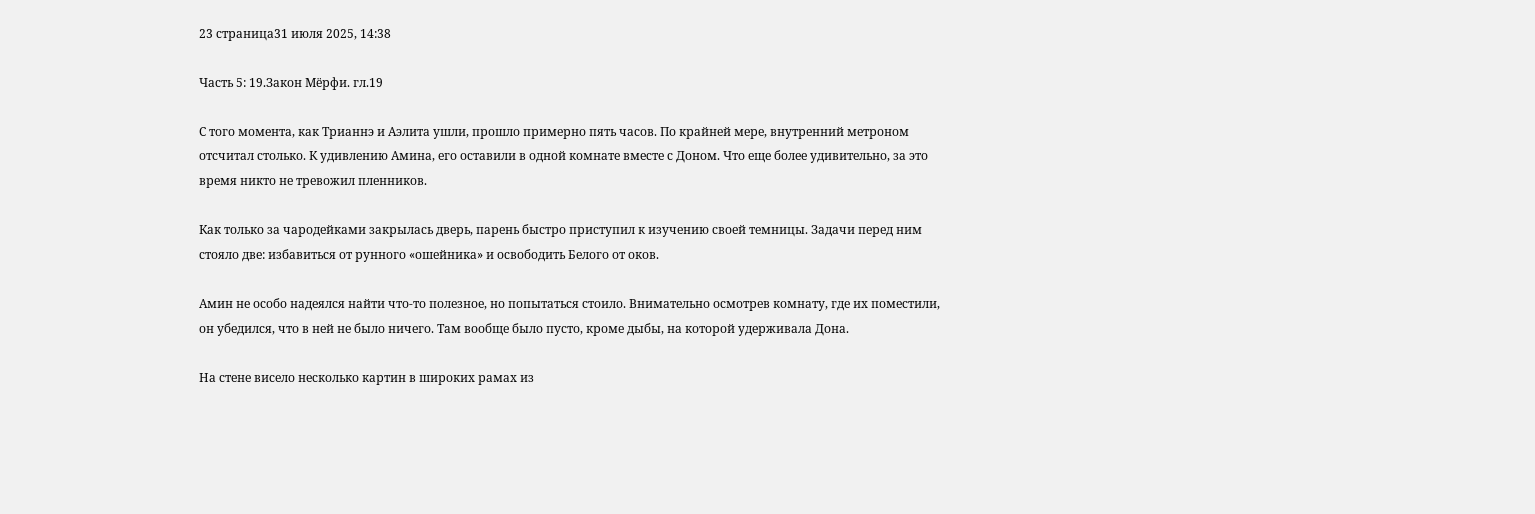23 страница31 июля 2025, 14:38

Часть 5: 19.Закон Мёрфи. гл.19

С того момента, как Трианнэ и Аэлита ушли, прошло примерно пять часов. По крайней мере, внутренний метроном отсчитал столько. К удивлению Амина, его оставили в одной комнате вместе с Доном. Что еще более удивительно, за это время никто не тревожил пленников.

Как только за чародейками закрылась дверь, парень быстро приступил к изучению своей темницы. Задачи перед ним стояло две: избавиться от рунного «ошейника» и освободить Белого от оков.

Амин не особо надеялся найти что-то полезное, но попытаться стоило. Внимательно осмотрев комнату, где их поместили, он убедился, что в ней не было ничего. Там вообще было пусто, кроме дыбы, на которой удерживала Дона.

На стене висело несколько картин в широких рамах из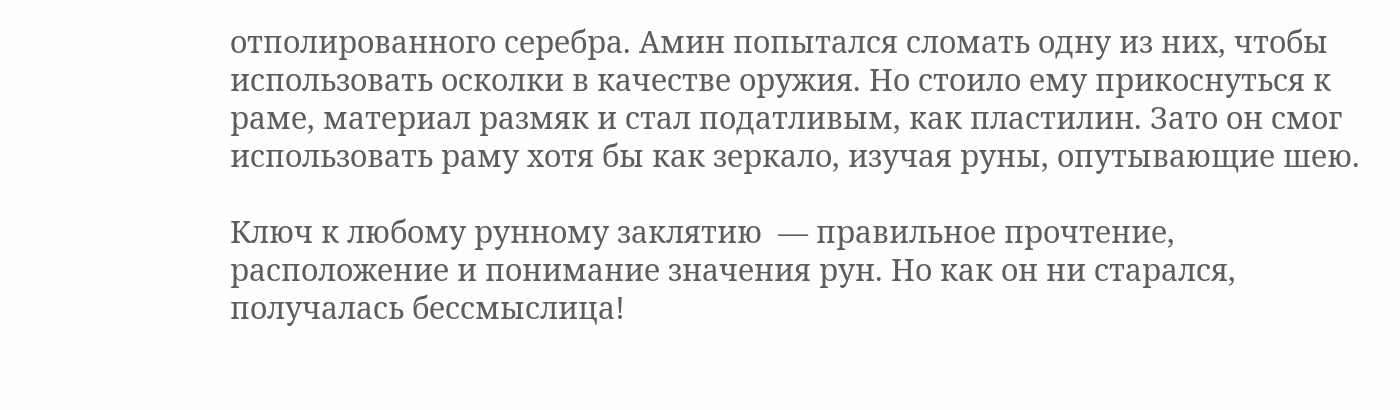отполированного серебра. Амин попытался сломать одну из них, чтобы использовать осколки в качестве оружия. Но стоило ему прикоснуться к раме, материал размяк и стал податливым, как пластилин. Зато он смог использовать раму хотя бы как зеркало, изучая руны, опутывающие шею.

Ключ к любому рунному заклятию  — правильное прочтение, расположение и понимание значения рун. Но как он ни старался, получалась бессмыслица!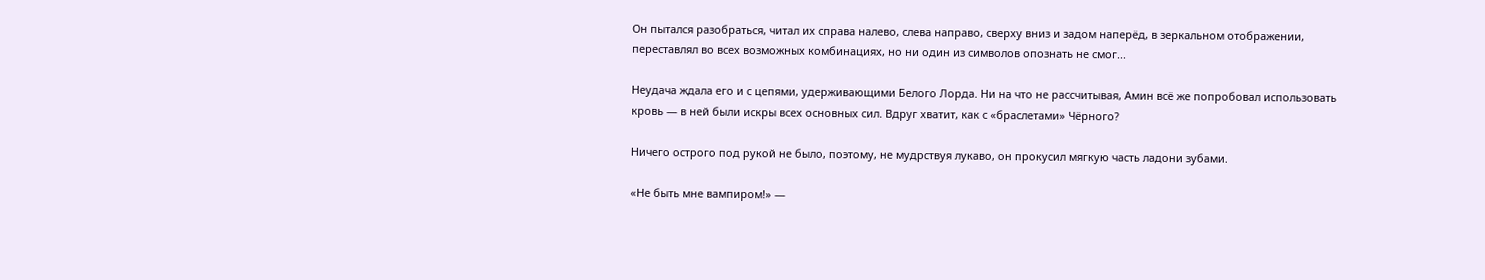Он пытался разобраться, читал их справа налево, слева направо, сверху вниз и задом наперёд, в зеркальном отображении, переставлял во всех возможных комбинациях, но ни один из символов опознать не смог...

Неудача ждала его и с цепями, удерживающими Белого Лорда. Ни на что не рассчитывая, Амин всё же попробовал использовать кровь — в ней были искры всех основных сил. Вдруг хватит, как с «браслетами» Чёрного?

Ничего острого под рукой не было, поэтому, не мудрствуя лукаво, он прокусил мягкую часть ладони зубами.

«Не быть мне вампиром!» —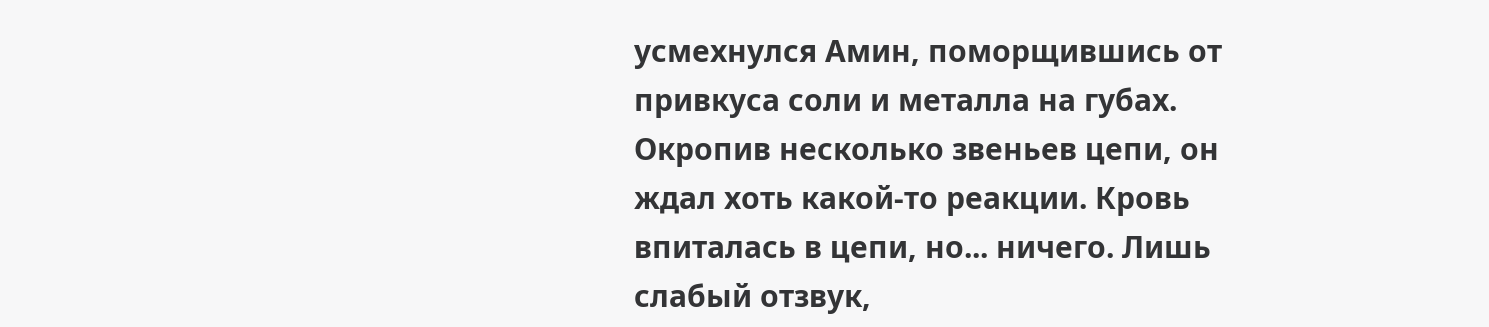усмехнулся Амин, поморщившись от привкуса соли и металла на губах.
Окропив несколько звеньев цепи, он ждал хоть какой-то реакции. Кровь впиталась в цепи, но... ничего. Лишь слабый отзвук,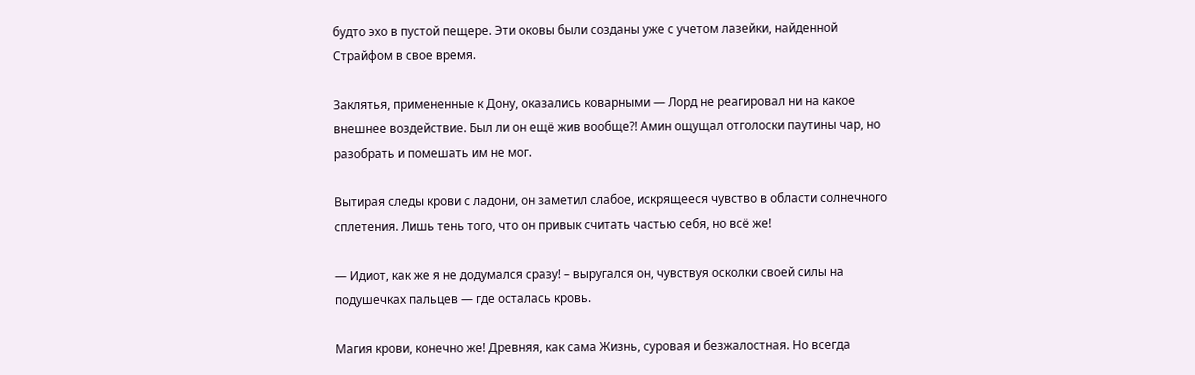будто эхо в пустой пещере. Эти оковы были созданы уже с учетом лазейки, найденной Страйфом в свое время.

Заклятья, примененные к Дону, оказались коварными — Лорд не реагировал ни на какое внешнее воздействие. Был ли он ещё жив вообще?! Амин ощущал отголоски паутины чар, но разобрать и помешать им не мог.

Вытирая следы крови с ладони, он заметил слабое, искрящееся чувство в области солнечного сплетения. Лишь тень того, что он привык считать частью себя, но всё же!

— Идиот, как же я не додумался сразу! – выругался он, чувствуя осколки своей силы на подушечках пальцев — где осталась кровь.

Магия крови, конечно же! Древняя, как сама Жизнь, суровая и безжалостная. Но всегда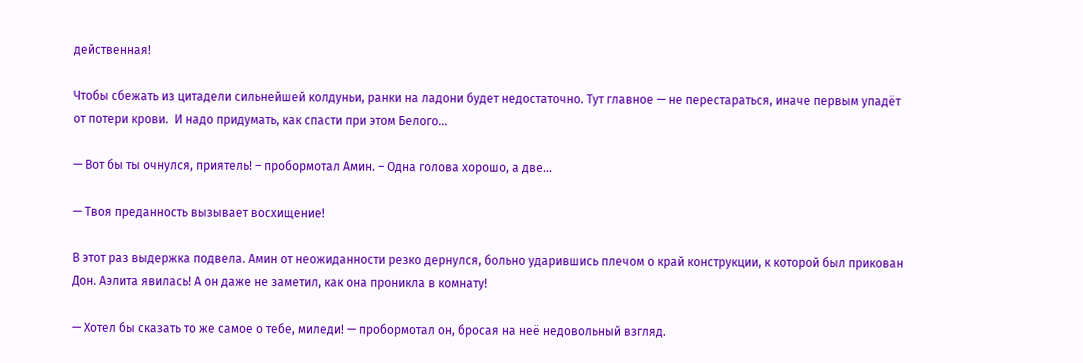действенная!

Чтобы сбежать из цитадели сильнейшей колдуньи, ранки на ладони будет недостаточно. Тут главное — не перестараться, иначе первым упадёт от потери крови.  И надо придумать, как спасти при этом Белого...

— Вот бы ты очнулся, приятель! – пробормотал Амин. – Одна голова хорошо, а две...

— Твоя преданность вызывает восхищение!

В этот раз выдержка подвела. Амин от неожиданности резко дернулся, больно ударившись плечом о край конструкции, к которой был прикован Дон. Аэлита явилась! А он даже не заметил, как она проникла в комнату!

— Хотел бы сказать то же самое о тебе, миледи! — пробормотал он, бросая на неё недовольный взгляд.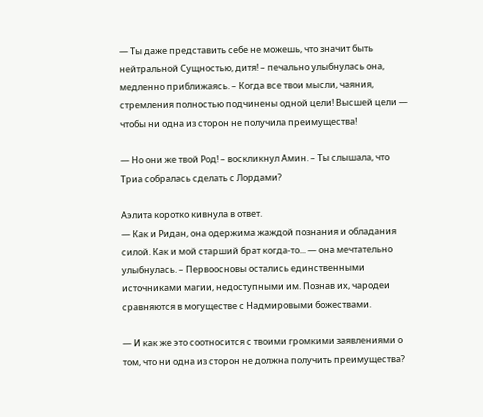— Ты даже представить себе не можешь, что значит быть нейтральной Сущностью, дитя! – печально улыбнулась она, медленно приближаясь. – Когда все твои мысли, чаяния, стремления полностью подчинены одной цели! Высшей цели — чтобы ни одна из сторон не получила преимущества!

— Но они же твой Род! – воскликнул Амин. – Ты слышала, что Триа собралась сделать с Лордами?

Аэлита коротко кивнула в ответ.
— Как и Ридан, она одержима жаждой познания и обладания силой. Как и мой старший брат когда-то... — она мечтательно улыбнулась. – Первоосновы остались единственными источниками магии, недоступными им. Познав их, чародеи сравняются в могуществе с Надмировыми божествами.

— И как же это соотносится с твоими громкими заявлениями о том, что ни одна из сторон не должна получить преимущества?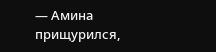— Амина прищурился,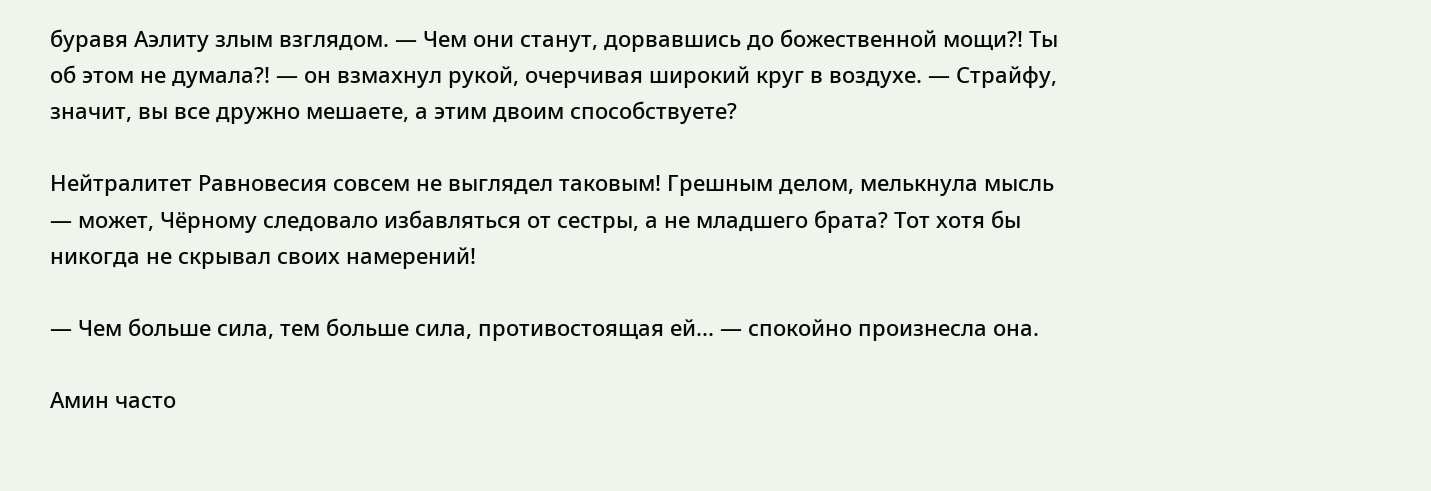буравя Аэлиту злым взглядом. — Чем они станут, дорвавшись до божественной мощи?! Ты об этом не думала?! — он взмахнул рукой, очерчивая широкий круг в воздухе. — Страйфу, значит, вы все дружно мешаете, а этим двоим способствуете?

Нейтралитет Равновесия совсем не выглядел таковым! Грешным делом, мелькнула мысль — может, Чёрному следовало избавляться от сестры, а не младшего брата? Тот хотя бы никогда не скрывал своих намерений!

— Чем больше сила, тем больше сила, противостоящая ей... — спокойно произнесла она.

Амин часто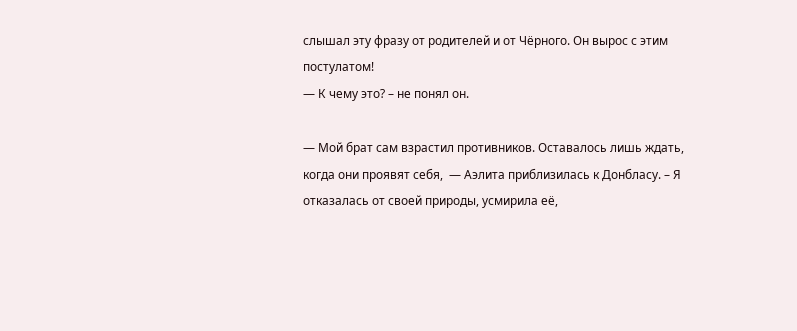слышал эту фразу от родителей и от Чёрного. Он вырос с этим постулатом!
— К чему это? – не понял он.

— Мой брат сам взрастил противников. Оставалось лишь ждать, когда они проявят себя,  — Аэлита приблизилась к Донбласу. – Я отказалась от своей природы, усмирила её,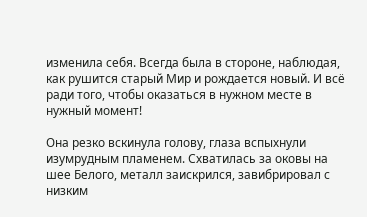изменила себя. Всегда была в стороне, наблюдая, как рушится старый Мир и рождается новый. И всё ради того, чтобы оказаться в нужном месте в нужный момент!

Она резко вскинула голову, глаза вспыхнули изумрудным пламенем. Схватилась за оковы на шее Белого, металл заискрился, завибрировал с низким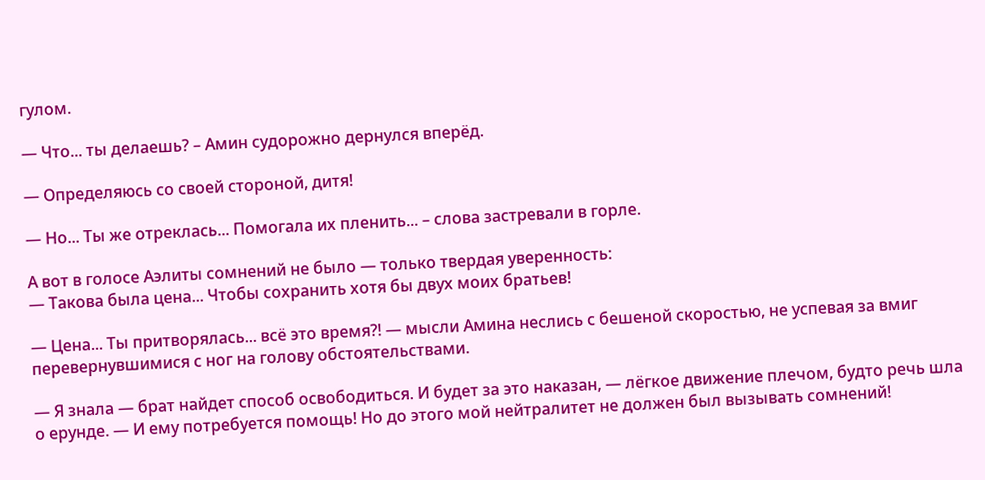гулом.

— Что... ты делаешь? – Амин судорожно дернулся вперёд.

— Определяюсь со своей стороной, дитя!

— Но... Ты же отреклась... Помогала их пленить... – слова застревали в горле.

А вот в голосе Аэлиты сомнений не было — только твердая уверенность:
— Такова была цена... Чтобы сохранить хотя бы двух моих братьев!

— Цена... Ты притворялась... всё это время?! — мысли Амина неслись с бешеной скоростью, не успевая за вмиг перевернувшимися с ног на голову обстоятельствами.

— Я знала — брат найдет способ освободиться. И будет за это наказан, — лёгкое движение плечом, будто речь шла о ерунде. — И ему потребуется помощь! Но до этого мой нейтралитет не должен был вызывать сомнений!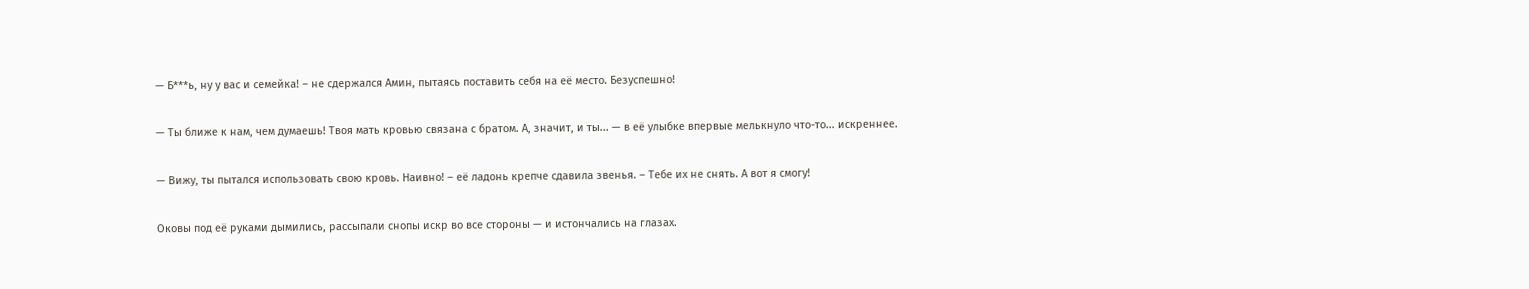— Б***ь, ну у вас и семейка! – не сдержался Амин, пытаясь поставить себя на её место. Безуспешно!

— Ты ближе к нам, чем думаешь! Твоя мать кровью связана с братом. А, значит, и ты... — в её улыбке впервые мелькнуло что-то... искреннее.

— Вижу, ты пытался использовать свою кровь. Наивно! – её ладонь крепче сдавила звенья. – Тебе их не снять. А вот я смогу!

Оковы под её руками дымились, рассыпали снопы искр во все стороны — и истончались на глазах.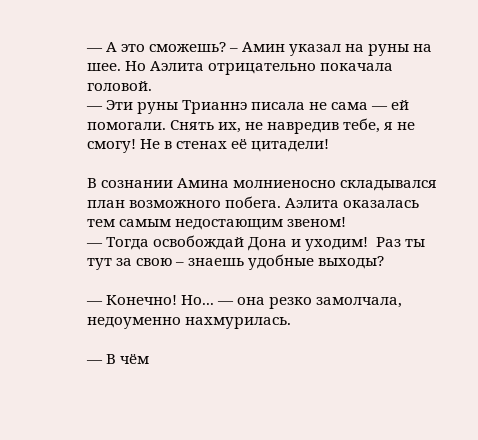— А это сможешь? – Амин указал на руны на шее. Но Аэлита отрицательно покачала головой.
— Эти руны Трианнэ писала не сама — ей помогали. Снять их, не навредив тебе, я не смогу! Не в стенах её цитадели!

В сознании Амина молниеносно складывался план возможного побега. Аэлита оказалась  тем самым недостающим звеном!
— Тогда освобождай Дона и уходим!  Раз ты тут за свою – знаешь удобные выходы?

— Конечно! Но... — она резко замолчала, недоуменно нахмурилась.

— В чём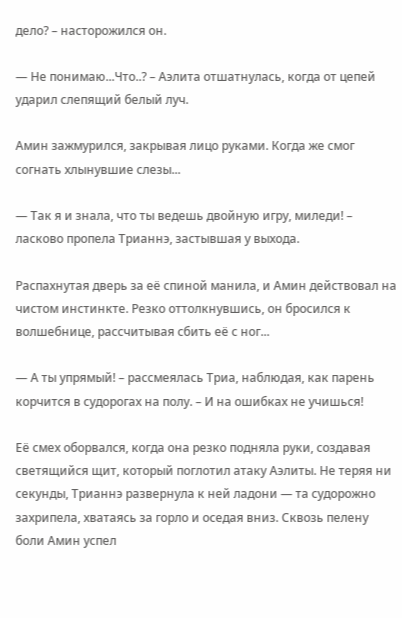дело? – насторожился он.

— Не понимаю...Что..? – Аэлита отшатнулась, когда от цепей ударил слепящий белый луч.

Амин зажмурился, закрывая лицо руками. Когда же смог согнать хлынувшие слезы...

— Так я и знала, что ты ведешь двойную игру, миледи! – ласково пропела Трианнэ, застывшая у выхода.

Распахнутая дверь за её спиной манила, и Амин действовал на чистом инстинкте. Резко оттолкнувшись, он бросился к волшебнице, рассчитывая сбить её с ног...

— А ты упрямый! – рассмеялась Триа, наблюдая, как парень корчится в судорогах на полу. – И на ошибках не учишься!

Её смех оборвался, когда она резко подняла руки, создавая светящийся щит, который поглотил атаку Аэлиты. Не теряя ни секунды, Трианнэ развернула к ней ладони — та судорожно захрипела, хватаясь за горло и оседая вниз. Сквозь пелену боли Амин успел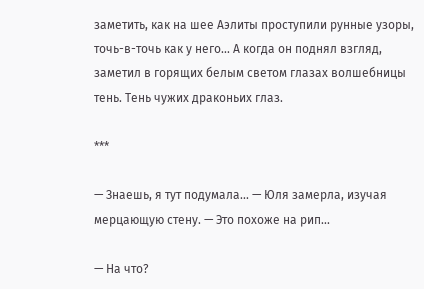заметить, как на шее Аэлиты проступили рунные узоры, точь-в-точь как у него... А когда он поднял взгляд, заметил в горящих белым светом глазах волшебницы тень. Тень чужих драконьих глаз.

***

— Знаешь, я тут подумала... — Юля замерла, изучая мерцающую стену. — Это похоже на рип...

— На что?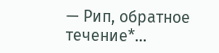— Рип, обратное течение*...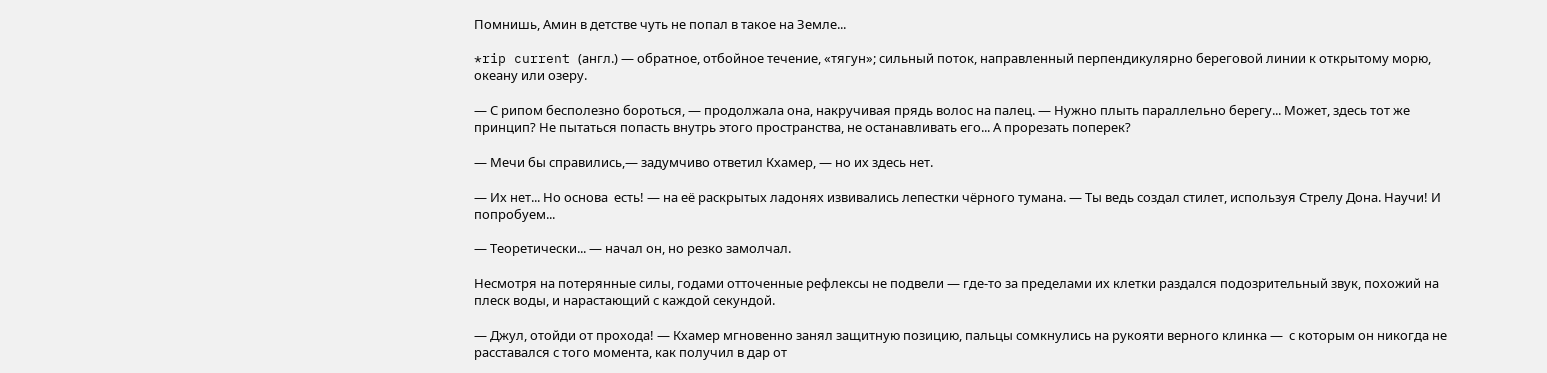Помнишь, Амин в детстве чуть не попал в такое на Земле...

*rip current (англ.) — обратное, отбойное течение, «тягун»; сильный поток, направленный перпендикулярно береговой линии к открытому морю, океану или озеру.

— С рипом бесполезно бороться, — продолжала она, накручивая прядь волос на палец. — Нужно плыть параллельно берегу... Может, здесь тот же принцип? Не пытаться попасть внутрь этого пространства, не останавливать его... А прорезать поперек?

— Мечи бы справились,— задумчиво ответил Кхамер, — но их здесь нет.

— Их нет... Но основа  есть! — на её раскрытых ладонях извивались лепестки чёрного тумана. — Ты ведь создал стилет, используя Стрелу Дона. Научи! И попробуем...

— Теоретически... — начал он, но резко замолчал.

Несмотря на потерянные силы, годами отточенные рефлексы не подвели — где-то за пределами их клетки раздался подозрительный звук, похожий на плеск воды, и нарастающий с каждой секундой.

— Джул, отойди от прохода! — Кхамер мгновенно занял защитную позицию, пальцы сомкнулись на рукояти верного клинка —  с которым он никогда не расставался с того момента, как получил в дар от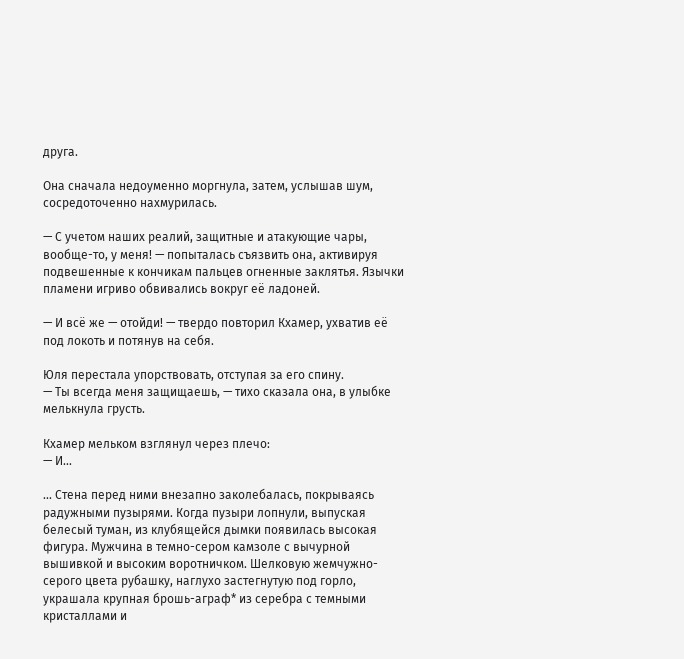друга.

Она сначала недоуменно моргнула, затем, услышав шум, сосредоточенно нахмурилась.

— С учетом наших реалий, защитные и атакующие чары, вообще-то, у меня! — попыталась съязвить она, активируя подвешенные к кончикам пальцев огненные заклятья. Язычки пламени игриво обвивались вокруг её ладоней.

— И всё же — отойди! — твердо повторил Кхамер, ухватив её под локоть и потянув на себя.

Юля перестала упорствовать, отступая за его спину.
— Ты всегда меня защищаешь, — тихо сказала она, в улыбке мелькнула грусть.

Кхамер мельком взглянул через плечо:
— И...

... Стена перед ними внезапно заколебалась, покрываясь радужными пузырями. Когда пузыри лопнули, выпуская белесый туман, из клубящейся дымки появилась высокая фигура. Мужчина в темно-сером камзоле с вычурной вышивкой и высоким воротничком. Шелковую жемчужно-серого цвета рубашку, наглухо застегнутую под горло,  украшала крупная брошь-аграф* из серебра с темными кристаллами и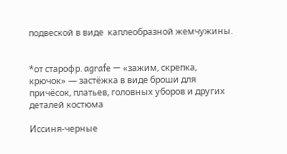подвеской в виде  каплеобразной жемчужины.


*от старофр. agrafe — «зажим, скрепка, крючок» — застёжка в виде броши для причёсок, платьев, головных уборов и других деталей костюма

Иссиня-черные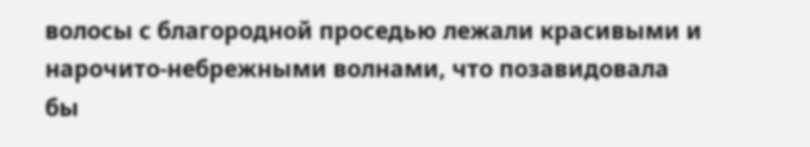волосы с благородной проседью лежали красивыми и нарочито-небрежными волнами, что позавидовала бы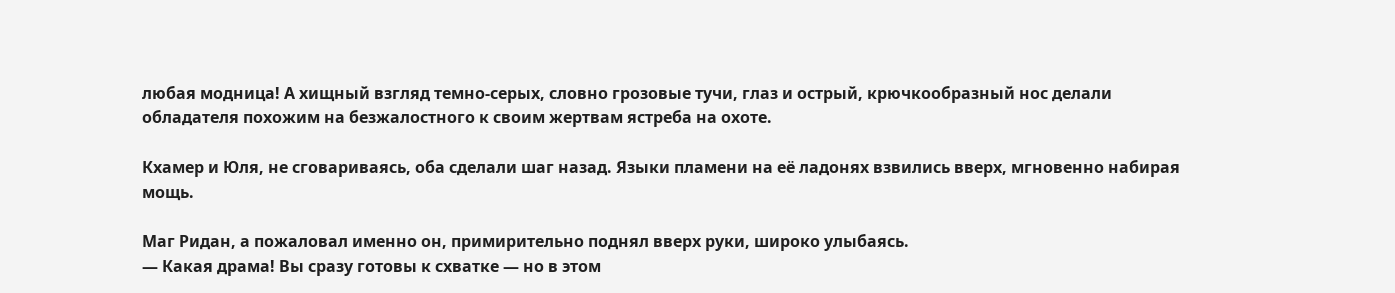любая модница! А хищный взгляд темно-серых, словно грозовые тучи, глаз и острый, крючкообразный нос делали обладателя похожим на безжалостного к своим жертвам ястреба на охоте.

Кхамер и Юля, не сговариваясь, оба сделали шаг назад. Языки пламени на её ладонях взвились вверх, мгновенно набирая мощь.

Маг Ридан, а пожаловал именно он, примирительно поднял вверх руки, широко улыбаясь.
— Какая драма! Вы сразу готовы к схватке — но в этом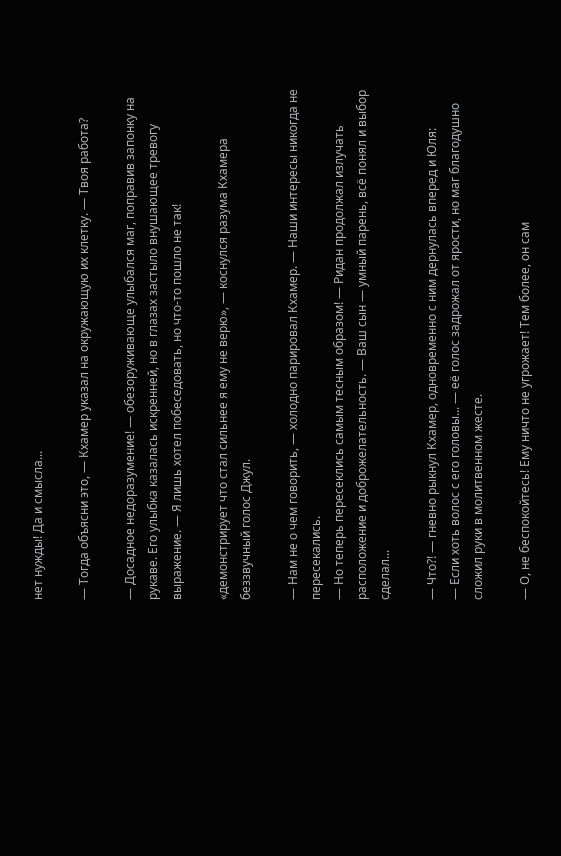нет нужды! Да и смысла...

— Тогда объясни это, — Кхамер указал на окружающую их клетку. — Твоя работа?

— Досадное недоразумение! — обезоруживающе улыбался маг, поправив запонку на рукаве. Его улыбка казалась искренней, но в глазах застыло внушающее тревогу выражение. — Я лишь хотел побеседовать, но что-то пошло не так!

«демонстрирует что стал сильнее я ему не верю», — коснулся разума Кхамера беззвучный голос Джул.

— Нам не о чем говорить, — холодно парировал Кхамер. — Наши интересы никогда не пересекались.
— Но теперь пересеклись самым тесным образом! — Ридан продолжал излучать расположение и доброжелательность. — Ваш сын — умный парень, всё понял и выбор сделал...

— Что?! — гневно рыкнул Кхамер, одновременно с ним дернулась вперед и Юля:
— Если хоть волос с его головы... — её голос задрожал от ярости, но маг благодушно сложил руки в молитвенном жесте.

— О, не беспокойтесь! Ему ничто не угрожает! Тем более, он сам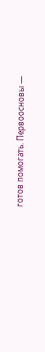готов помогать. Первоосновы —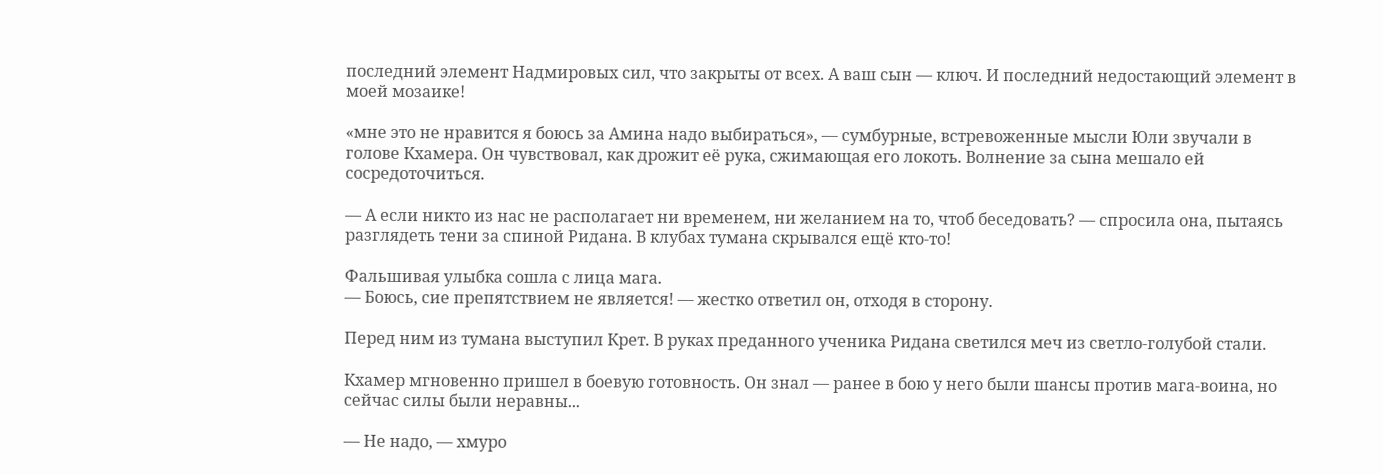последний элемент Надмировых сил, что закрыты от всех. А ваш сын — ключ. И последний недостающий элемент в моей мозаике!

«мне это не нравится я боюсь за Амина надо выбираться», — сумбурные, встревоженные мысли Юли звучали в голове Кхамера. Он чувствовал, как дрожит её рука, сжимающая его локоть. Волнение за сына мешало ей сосредоточиться.

— А если никто из нас не располагает ни временем, ни желанием на то, чтоб беседовать? — спросила она, пытаясь разглядеть тени за спиной Ридана. В клубах тумана скрывался ещё кто-то!

Фальшивая улыбка сошла с лица мага.
— Боюсь, сие препятствием не является! — жестко ответил он, отходя в сторону.

Перед ним из тумана выступил Крет. В руках преданного ученика Ридана светился меч из светло-голубой стали.

Кхамер мгновенно пришел в боевую готовность. Он знал — ранее в бою у него были шансы против мага-воина, но сейчас силы были неравны...

— Не надо, — хмуро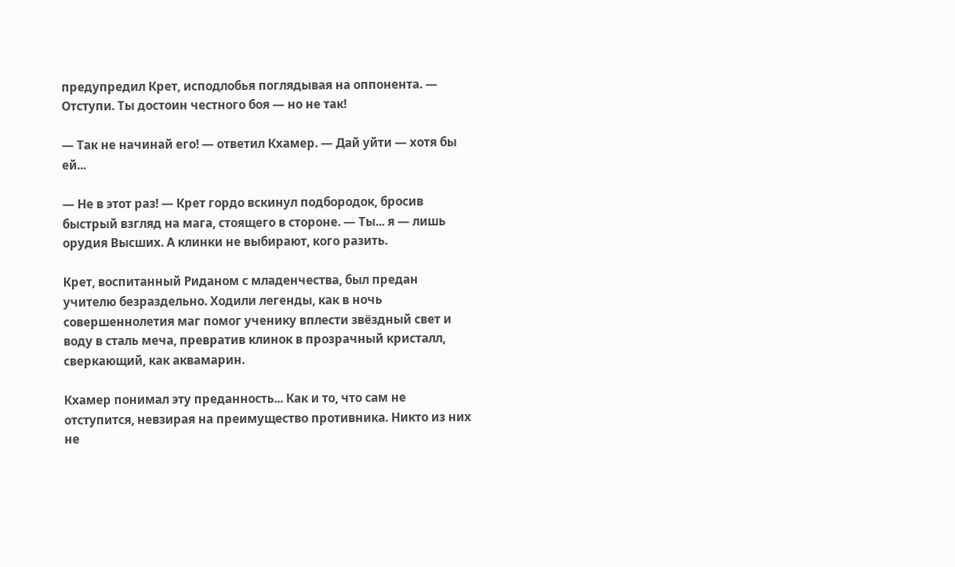предупредил Крет, исподлобья поглядывая на оппонента. — Отступи. Ты достоин честного боя — но не так!

— Так не начинай его! — ответил Кхамер. — Дай уйти — хотя бы ей...

— Не в этот раз! — Крет гордо вскинул подбородок, бросив быстрый взгляд на мага, стоящего в стороне. — Ты... я — лишь орудия Высших. А клинки не выбирают, кого разить.

Крет, воспитанный Риданом с младенчества, был предан учителю безраздельно. Ходили легенды, как в ночь совершеннолетия маг помог ученику вплести звёздный свет и воду в сталь меча, превратив клинок в прозрачный кристалл, сверкающий, как аквамарин.

Кхамер понимал эту преданность... Как и то, что сам не отступится, невзирая на преимущество противника. Никто из них не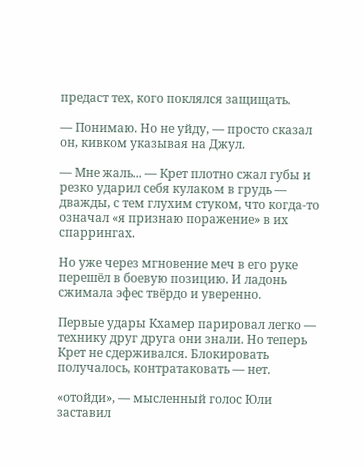предаст тех, кого поклялся защищать.

— Понимаю. Но не уйду, — просто сказал он, кивком указывая на Джул.

— Мне жаль... — Крет плотно сжал губы и резко ударил себя кулаком в грудь — дважды, с тем глухим стуком, что когда-то означал «я признаю поражение» в их спаррингах.

Но уже через мгновение меч в его руке перешёл в боевую позицию. И ладонь сжимала эфес твёрдо и уверенно.

Первые удары Кхамер парировал легко — технику друг друга они знали. Но теперь Крет не сдерживался. Блокировать получалось, контратаковать — нет.

«отойди», — мысленный голос Юли заставил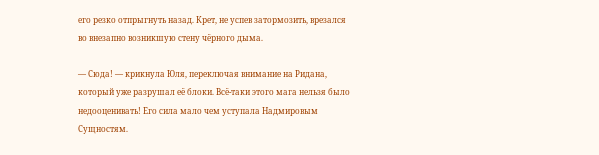его резко отпрыгнуть назад. Крет, не успев затормозить, врезался во внезапно возникшую стену чёрного дыма.

— Сюда! — крикнула Юля, переключая внимание на Ридана, который уже разрушал её блоки. Всё-таки этого мага нельзя было недооценивать! Его сила мало чем уступала Надмировым Сущностям.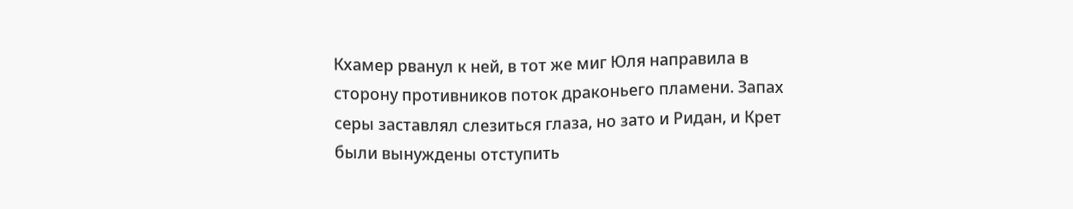Кхамер рванул к ней, в тот же миг Юля направила в сторону противников поток драконьего пламени. Запах серы заставлял слезиться глаза, но зато и Ридан, и Крет были вынуждены отступить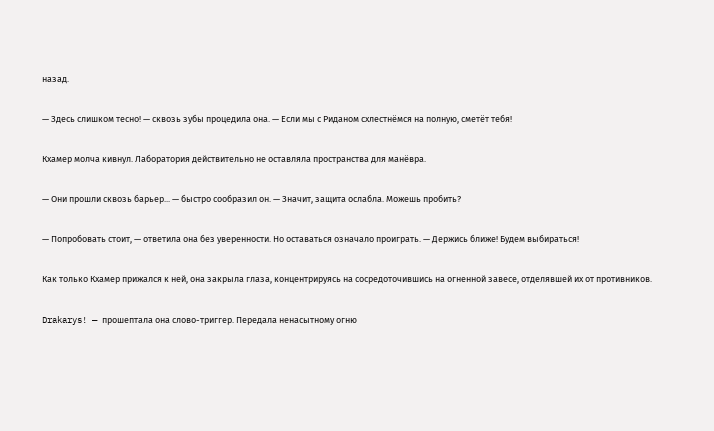назад.

— Здесь слишком тесно! — сквозь зубы процедила она. — Если мы с Риданом схлестнёмся на полную, сметёт тебя!

Кхамер молча кивнул. Лаборатория действительно не оставляла пространства для манёвра.

— Они прошли сквозь барьер... — быстро сообразил он. — Значит, защита ослабла. Можешь пробить?

— Попробовать стоит, — ответила она без уверенности. Но оставаться означало проиграть. — Держись ближе! Будем выбираться!

Как только Кхамер прижался к ней, она закрыла глаза, концентрируясь на сосредоточившись на огненной завесе, отделявшей их от противников.

Drakarys! — прошептала она слово-триггер. Передала ненасытному огню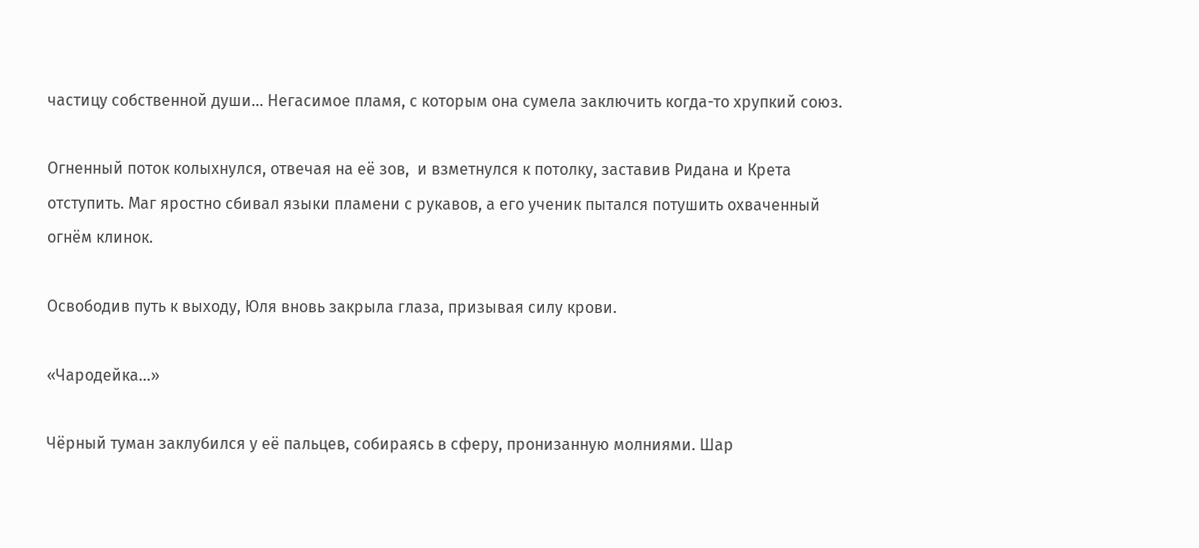частицу собственной души... Негасимое пламя, с которым она сумела заключить когда-то хрупкий союз.

Огненный поток колыхнулся, отвечая на её зов,  и взметнулся к потолку, заставив Ридана и Крета отступить. Маг яростно сбивал языки пламени с рукавов, а его ученик пытался потушить охваченный огнём клинок.

Освободив путь к выходу, Юля вновь закрыла глаза, призывая силу крови.

«Чародейка...»

Чёрный туман заклубился у её пальцев, собираясь в сферу, пронизанную молниями. Шар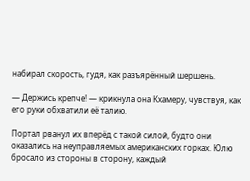набирал скорость, гудя, как разъярённый шершень.

— Держись крепче! — крикнула она Кхамеру, чувствуя, как его руки обхватили её талию.

Портал рванул их вперёд с такой силой, будто они оказались на неуправляемых американских горках. Юлю бросало из стороны в сторону, каждый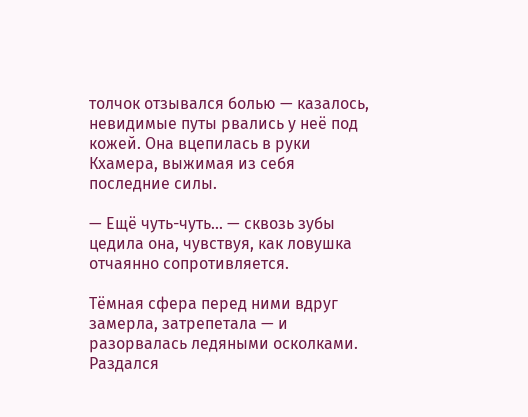толчок отзывался болью — казалось, невидимые путы рвались у неё под кожей. Она вцепилась в руки Кхамера, выжимая из себя последние силы.

— Ещё чуть-чуть... — сквозь зубы цедила она, чувствуя, как ловушка отчаянно сопротивляется.

Тёмная сфера перед ними вдруг замерла, затрепетала — и разорвалась ледяными осколками. Раздался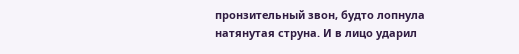пронзительный звон, будто лопнула натянутая струна. И в лицо ударил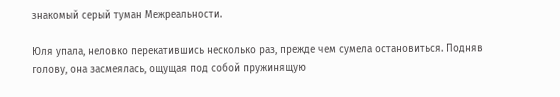знакомый серый туман Межреальности.

Юля упала, неловко перекатившись несколько раз, прежде чем сумела остановиться. Подняв голову, она засмеялась, ощущая под собой пружинящую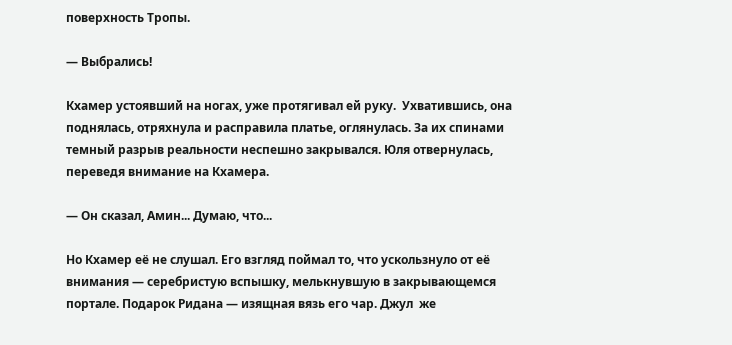поверхность Тропы.

— Выбрались!

Кхамер устоявший на ногах, уже протягивал ей руку.  Ухватившись, она поднялась, отряхнула и расправила платье, оглянулась. За их спинами темный разрыв реальности неспешно закрывался. Юля отвернулась, переведя внимание на Кхамера.

— Он сказал, Амин... Думаю, что...

Но Кхамер её не слушал. Его взгляд поймал то, что ускользнуло от её внимания — серебристую вспышку, мелькнувшую в закрывающемся портале. Подарок Ридана — изящная вязь его чар. Джул  же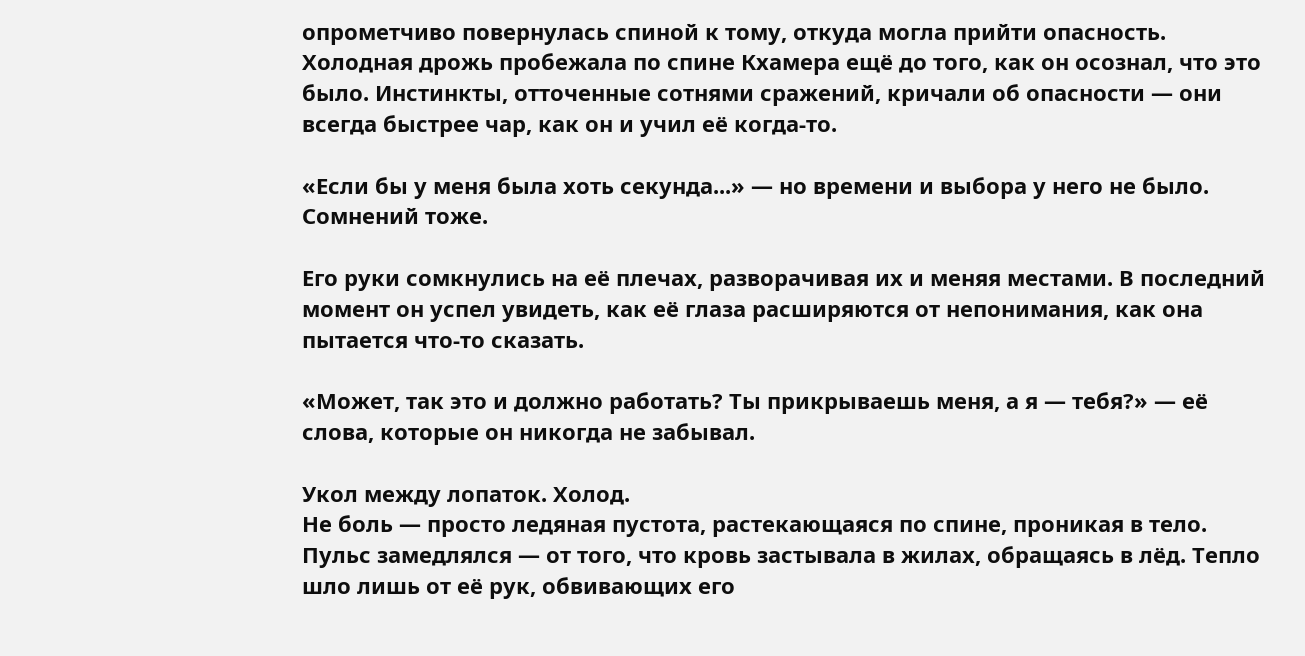опрометчиво повернулась спиной к тому, откуда могла прийти опасность. Холодная дрожь пробежала по спине Кхамера ещё до того, как он осознал, что это было. Инстинкты, отточенные сотнями сражений, кричали об опасности — они всегда быстрее чар, как он и учил её когда-то.

«Если бы у меня была хоть секунда...» — но времени и выбора у него не было. Сомнений тоже.

Его руки сомкнулись на её плечах, разворачивая их и меняя местами. В последний момент он успел увидеть, как её глаза расширяются от непонимания, как она пытается что-то сказать.

«Может, так это и должно работать? Ты прикрываешь меня, а я — тебя?» — её слова, которые он никогда не забывал.

Укол между лопаток. Холод.
Не боль — просто ледяная пустота, растекающаяся по спине, проникая в тело. Пульс замедлялся — от того, что кровь застывала в жилах, обращаясь в лёд. Тепло шло лишь от её рук, обвивающих его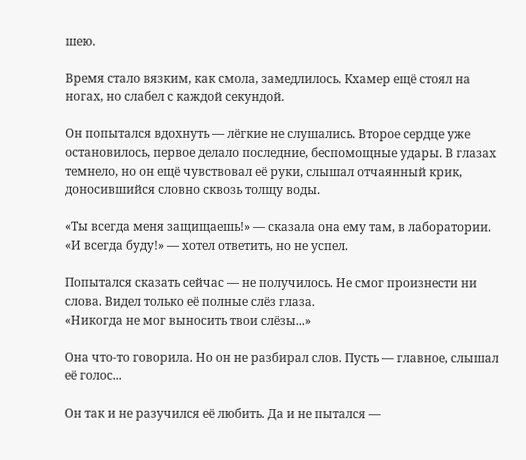шею.

Время стало вязким, как смола, замедлилось. Кхамер ещё стоял на ногах, но слабел с каждой секундой.

Он попытался вдохнуть — лёгкие не слушались. Второе сердце уже остановилось, первое делало последние, беспомощные удары. В глазах темнело, но он ещё чувствовал её руки, слышал отчаянный крик, доносившийся словно сквозь толщу воды.

«Ты всегда меня защищаешь!» — сказала она ему там, в лаборатории.
«И всегда буду!» — хотел ответить, но не успел.

Попытался сказать сейчас — не получилось. Не смог произнести ни слова. Видел только её полные слёз глаза.
«Никогда не мог выносить твои слёзы...»

Она что-то говорила. Но он не разбирал слов. Пусть — главное, слышал её голос...

Он так и не разучился её любить. Да и не пытался —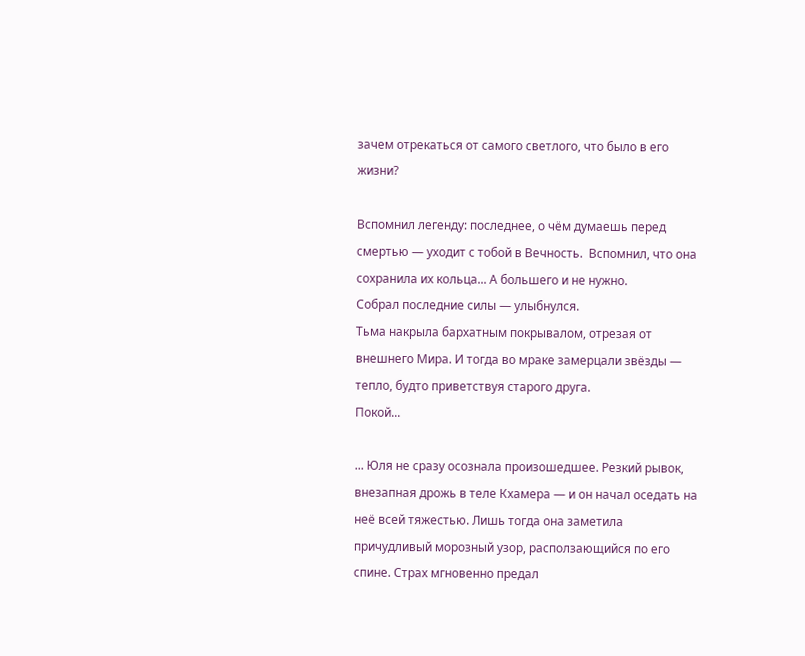зачем отрекаться от самого светлого, что было в его жизни?

Вспомнил легенду: последнее, о чём думаешь перед смертью — уходит с тобой в Вечность.  Вспомнил, что она сохранила их кольца... А большего и не нужно.
Собрал последние силы — улыбнулся.
Тьма накрыла бархатным покрывалом, отрезая от внешнего Мира. И тогда во мраке замерцали звёзды — тепло, будто приветствуя старого друга.
Покой...

... Юля не сразу осознала произошедшее. Резкий рывок, внезапная дрожь в теле Кхамера — и он начал оседать на неё всей тяжестью. Лишь тогда она заметила причудливый морозный узор, расползающийся по его спине. Страх мгновенно предал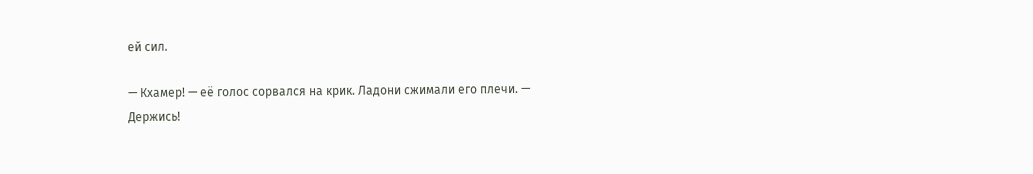ей сил.

— Кхамер! — её голос сорвался на крик. Ладони сжимали его плечи. — Держись!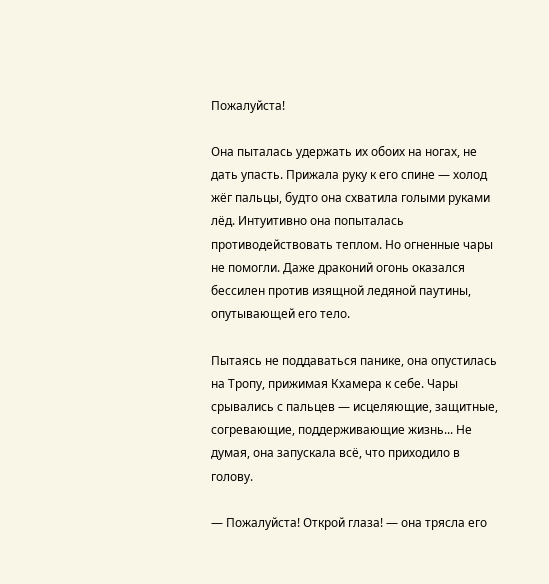Пожалуйста!

Она пыталась удержать их обоих на ногах, не дать упасть. Прижала руку к его спине — холод жёг пальцы, будто она схватила голыми руками лёд. Интуитивно она попыталась противодействовать теплом. Но огненные чары не помогли. Даже драконий огонь оказался бессилен против изящной ледяной паутины, опутывающей его тело.

Пытаясь не поддаваться панике, она опустилась на Тропу, прижимая Кхамера к себе. Чары срывались с пальцев — исцеляющие, защитные, согревающие, поддерживающие жизнь... Не думая, она запускала всё, что приходило в голову.

— Пожалуйста! Открой глаза! — она трясла его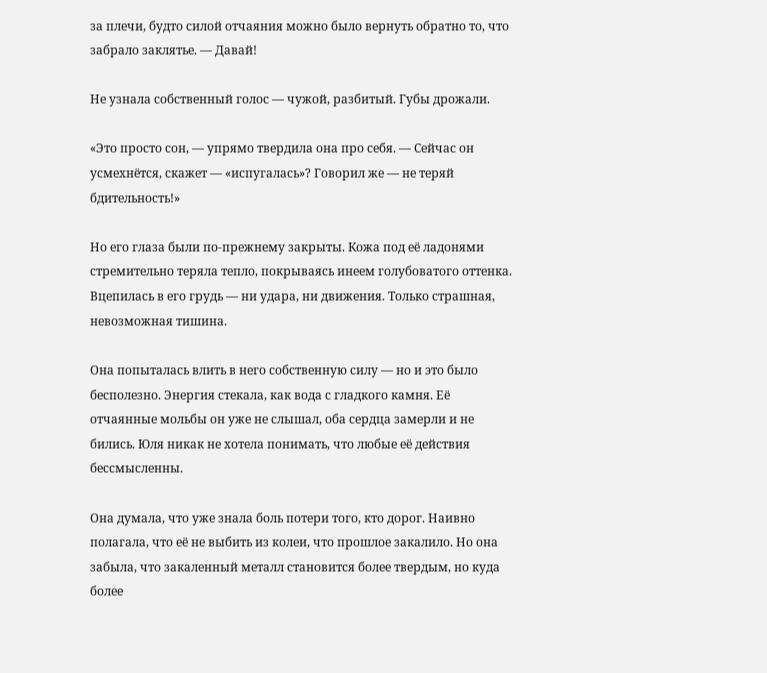за плечи, будто силой отчаяния можно было вернуть обратно то, что забрало заклятье. — Давай!

Не узнала собственный голос — чужой, разбитый. Губы дрожали.

«Это просто сон, — упрямо твердила она про себя. — Сейчас он усмехнётся, скажет — «испугалась»? Говорил же — не теряй бдительность!»

Но его глаза были по-прежнему закрыты. Кожа под её ладонями стремительно теряла тепло, покрываясь инеем голубоватого оттенка. Вцепилась в его грудь — ни удара, ни движения. Только страшная, невозможная тишина.

Она попыталась влить в него собственную силу — но и это было бесполезно. Энергия стекала, как вода с гладкого камня. Её отчаянные мольбы он уже не слышал, оба сердца замерли и не бились. Юля никак не хотела понимать, что любые её действия бессмысленны.

Она думала, что уже знала боль потери того, кто дорог. Наивно полагала, что её не выбить из колеи, что прошлое закалило. Но она забыла, что закаленный металл становится более твердым, но куда более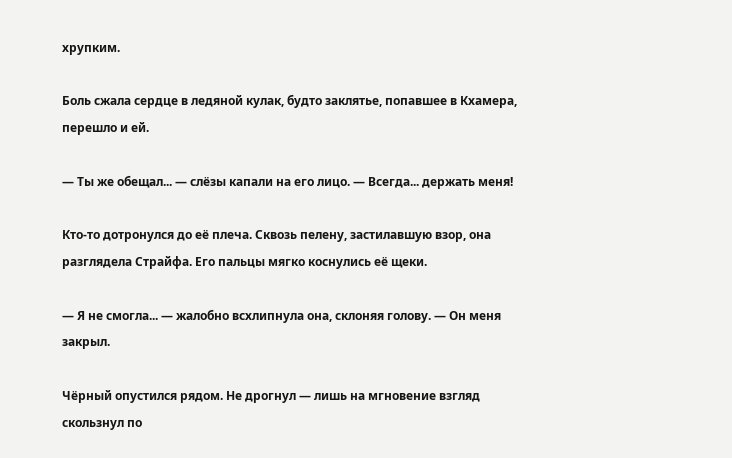хрупким.

Боль сжала сердце в ледяной кулак, будто заклятье, попавшее в Кхамера, перешло и ей.

— Ты же обещал... — слёзы капали на его лицо. — Всегда... держать меня!

Кто-то дотронулся до её плеча. Сквозь пелену, застилавшую взор, она разглядела Страйфа. Его пальцы мягко коснулись её щеки.

— Я не смогла... — жалобно всхлипнула она, склоняя голову. — Он меня закрыл.

Чёрный опустился рядом. Не дрогнул — лишь на мгновение взгляд скользнул по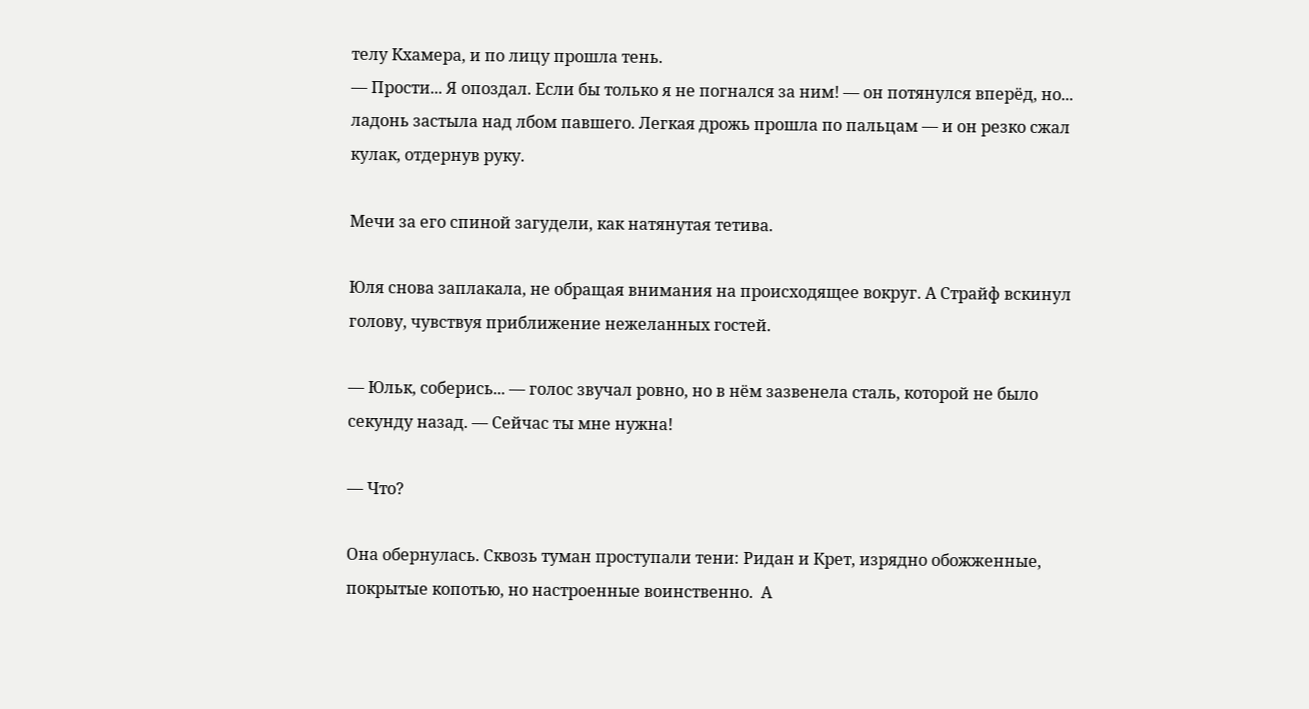телу Кхамера, и по лицу прошла тень.
— Прости... Я опоздал. Если бы только я не погнался за ним! — он потянулся вперёд, но... ладонь застыла над лбом павшего. Легкая дрожь прошла по пальцам — и он резко сжал кулак, отдернув руку.

Мечи за его спиной загудели, как натянутая тетива.

Юля снова заплакала, не обращая внимания на происходящее вокруг. А Страйф вскинул голову, чувствуя приближение нежеланных гостей.

— Юльк, соберись... — голос звучал ровно, но в нём зазвенела сталь, которой не было секунду назад. — Сейчас ты мне нужна!

— Что?

Она обернулась. Сквозь туман проступали тени: Ридан и Крет, изрядно обожженные, покрытые копотью, но настроенные воинственно.  А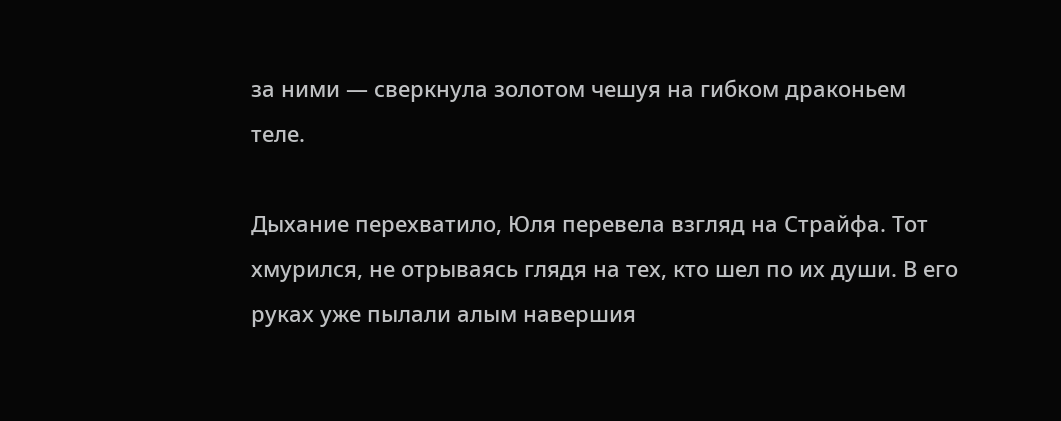за ними — сверкнула золотом чешуя на гибком драконьем теле.

Дыхание перехватило, Юля перевела взгляд на Страйфа. Тот хмурился, не отрываясь глядя на тех, кто шел по их души. В его руках уже пылали алым навершия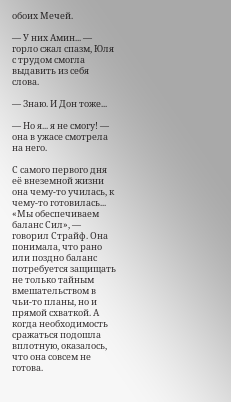обоих Мечей.

— У них Амин... — горло сжал спазм, Юля с трудом смогла выдавить из себя слова.

— Знаю. И Дон тоже...

— Но я... я не смогу! — она в ужасе смотрела на него.

С самого первого дня её внеземной жизни она чему-то училась, к чему-то готовилась... «Мы обеспечиваем баланс Сил», — говорил Страйф. Она понимала, что рано или поздно баланс потребуется защищать не только тайным вмешательством в чьи-то планы, но и прямой схваткой. А когда необходимость сражаться подошла вплотную, оказалось, что она совсем не готова.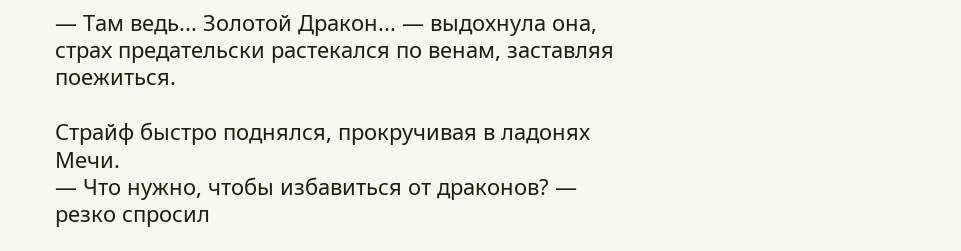— Там ведь... Золотой Дракон... — выдохнула она, страх предательски растекался по венам, заставляя  поежиться.

Страйф быстро поднялся, прокручивая в ладонях Мечи.
— Что нужно, чтобы избавиться от драконов? — резко спросил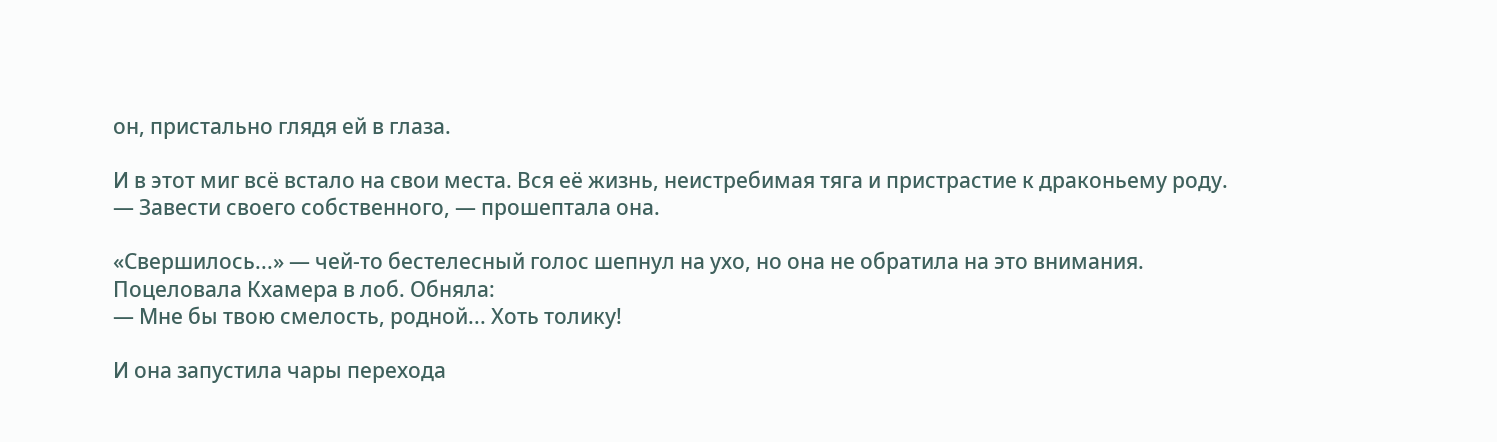он, пристально глядя ей в глаза.

И в этот миг всё встало на свои места. Вся её жизнь, неистребимая тяга и пристрастие к драконьему роду.
— Завести своего собственного, — прошептала она.

«Свершилось...» — чей-то бестелесный голос шепнул на ухо, но она не обратила на это внимания.
Поцеловала Кхамера в лоб. Обняла:
— Мне бы твою смелость, родной... Хоть толику!

И она запустила чары перехода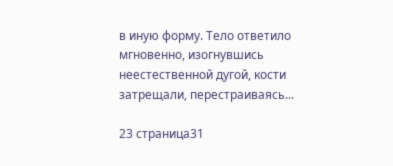в иную форму. Тело ответило мгновенно, изогнувшись неестественной дугой, кости затрещали, перестраиваясь...

23 страница31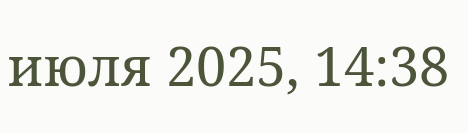июля 2025, 14:38